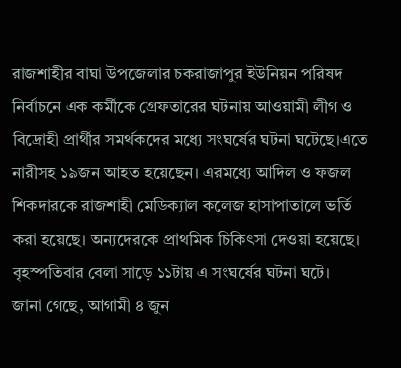রাজশাহীর বাঘা উপজেলার চকরাজাপুর ইউনিয়ন পরিষদ নির্বাচনে এক কর্মীকে গ্রেফতারের ঘটনায় আওয়ামী লীগ ও বিদ্রোহী প্রার্থীর সমর্থকদের মধ্যে সংঘর্ষের ঘটনা ঘটেছে।এতে নারীসহ ১৯জন আহত হয়েছেন। এরমধ্যে আদিল ও ফজল শিকদারকে রাজশাহী মেডিক্যাল কলেজ হাসাপাতালে ভর্তি করা হয়েছে। অন্যদেরকে প্রাথমিক চিকিৎসা দেওয়া হয়েছে।
বৃহস্পতিবার বেলা সাড়ে ১১টায় এ সংঘর্ষের ঘটনা ঘটে।
জানা গেছে, আগামী ৪ জুন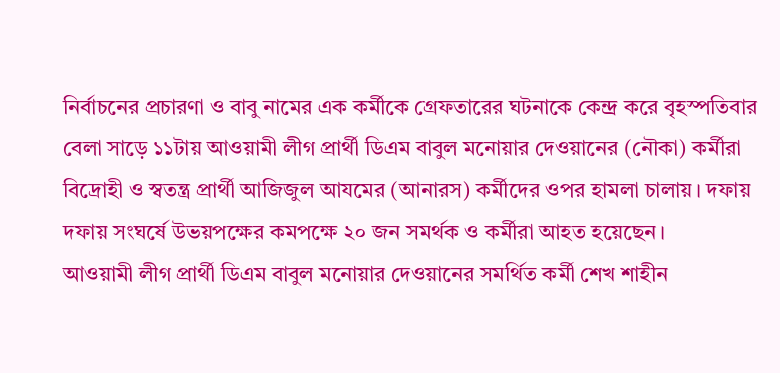নির্বাচনের প্রচারণা ও বাবু নামের এক কর্মীকে গ্রেফতারের ঘটনাকে কেন্দ্র করে বৃহস্পতিবার বেলা সাড়ে ১১টায় আওয়ামী লীগ প্রার্থী ডিএম বাবুল মনোয়ার দেওয়ানের (নৌকা) কর্মীরা বিদ্রোহী ও স্বতন্ত্র প্রার্থী আজিজুল আযমের (আনারস) কর্মীদের ওপর হামলা চালায়। দফায় দফায় সংঘর্ষে উভয়পক্ষের কমপক্ষে ২০ জন সমর্থক ও কর্মীরা আহত হয়েছেন।
আওয়ামী লীগ প্রার্থী ডিএম বাবুল মনোয়ার দেওয়ানের সমর্থিত কর্মী শেখ শাহীন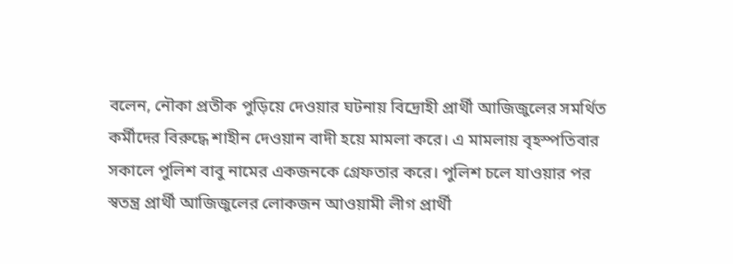বলেন, নৌকা প্রতীক পুড়িয়ে দেওয়ার ঘটনায় বিদ্রোহী প্রার্থী আজিজুলের সমর্থিত কর্মীদের বিরুদ্ধে শাহীন দেওয়ান বাদী হয়ে মামলা করে। এ মামলায় বৃহস্পতিবার সকালে পুলিশ বাবু নামের একজনকে গ্রেফতার করে। পুলিশ চলে যাওয়ার পর স্বতন্ত্র প্রার্থী আজিজুলের লোকজন আওয়ামী লীগ প্রার্থী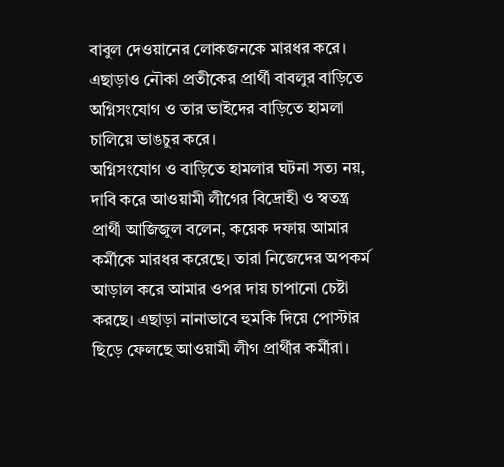বাবুল দেওয়ানের লোকজনকে মারধর করে। এছাড়াও নৌকা প্রতীকের প্রার্থী বাবলুর বাড়িতে অগ্নিসংযোগ ও তার ভাইদের বাড়িতে হামলা চালিয়ে ভাঙচুর করে।
অগ্নিসংযোগ ও বাড়িতে হামলার ঘটনা সত্য নয়, দাবি করে আওয়ামী লীগের বিদ্রোহী ও স্বতন্ত্র প্রার্থী আজিজুল বলেন, কয়েক দফায় আমার কর্মীকে মারধর করেছে। তারা নিজেদের অপকর্ম আড়াল করে আমার ওপর দায় চাপানো চেষ্টা করছে। এছাড়া নানাভাবে হুমকি দিয়ে পোস্টার ছিড়ে ফেলছে আওয়ামী লীগ প্রার্থীর কর্মীরা।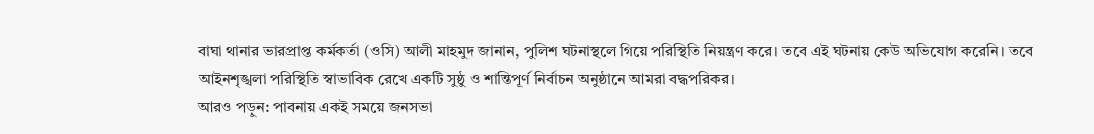বাঘা থানার ভারপ্রাপ্ত কর্মকর্তা (ওসি) আলী মাহমুদ জানান, পুলিশ ঘটনাস্থলে গিয়ে পরিস্থিতি নিয়ন্ত্রণ করে। তবে এই ঘটনায় কেউ অভিযোগ করেনি। তবে আইনশৃঙ্খলা পরিস্থিতি স্বাভাবিক রেখে একটি সুষ্ঠু ও শান্তিপূর্ণ নির্বাচন অনুষ্ঠানে আমরা বদ্ধপরিকর।
আরও পড়ুন: পাবনায় একই সময়ে জনসভা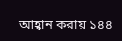আহ্বান করায় ১৪৪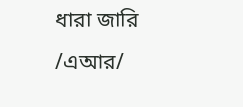ধারা জারি
/এআর/